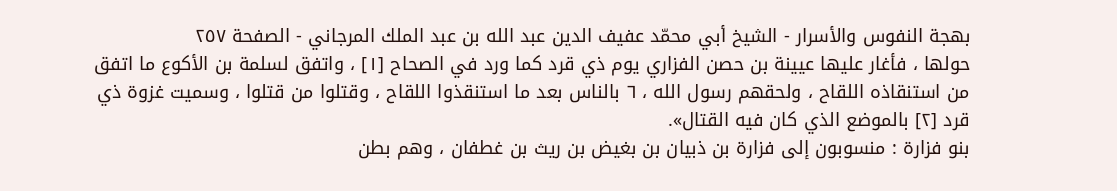بهجة النفوس والأسرار - الشيخ أبي محمّد عفيف الدين عبد الله بن عبد الملك المرجاني - الصفحة ٢٥٧
حولها ، فأغار عليها عيينة بن حصن الفزاري يوم ذي قرد كما ورد في الصحاح [١] ، واتفق لسلمة بن الأكوع ما اتفق من استنقاذه اللقاح ، ولحقهم رسول الله ، ٦ بالناس بعد ما استنقذوا اللقاح ، وقتلوا من قتلوا ، وسميت غزوة ذي قرد [٢] بالموضع الذي كان فيه القتال».
بنو فزارة : منسوبون إلى فزارة بن ذبيان بن بغيض بن ريث بن غطفان ، وهم بطن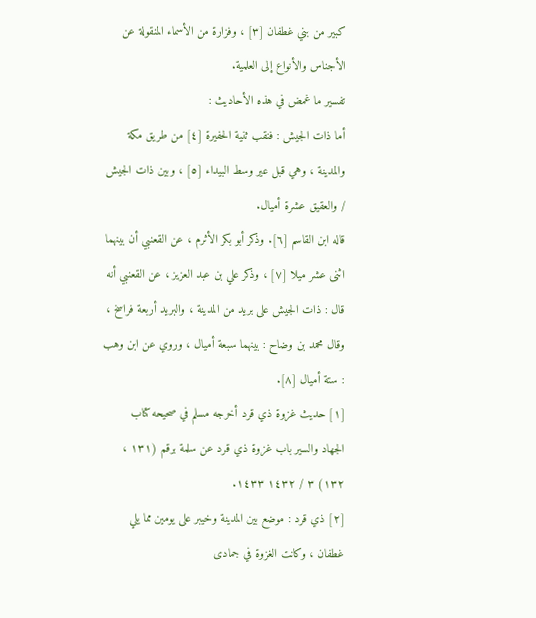كبير من بني غطفان [٣] ، وفزارة من الأسماء المنقولة عن الأجناس والأنواع إلى العلمية.
تفسير ما غمض في هذه الأحاديث :
أما ذات الجيش : فنقب ثنية الحفيرة [٤] من طريق مكة والمدينة ، وهي قبل عير وسط البيداء [٥] ، وبين ذات الجيش / والعقيق عشرة أميال.
قاله ابن القاسم [٦]. وذكر أبو بكر الأثرم ، عن القعنبي أن بينهما اثنى عشر ميلا [٧] ، وذكر علي بن عبد العزيز ، عن القعنبي أنه قال : ذات الجيش على بريد من المدينة ، والبريد أربعة فراسخ ، وقال محمد بن وضاح : بينهما سبعة أميال ، وروي عن ابن وهب : ستة أميال [٨].
[١] حديث غزوة ذي قرد أخرجه مسلم في صحيحه كتاب الجهاد والسير باب غزوة ذي قرد عن سلمة برقم (١٣١ ، ١٣٢) ٣ / ١٤٣٢ ١٤٣٣.
[٢] ذي قرد : موضع بين المدينة وخيبر على يومين مما يلي غطفان ، وكانت الغزوة في جمادى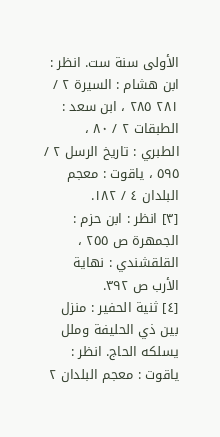الأولى سنة ست. انظر : ابن هشام : السيرة ٢ / ٢٨١ ٢٨٥ ، ابن سعد : الطبقات ٢ / ٨٠ ، الطبري : تاريخ الرسل ٢ / ٥٩٥ ، ياقوت : معجم البلدان ٤ / ١٨٢.
[٣] انظر : ابن حزم : الجمهرة ص ٢٥٥ ، القلقشندي : نهاية الأرب ص ٣٩٢.
[٤] ثنية الحفير : منزل بين ذي الحليفة وملل يسلكه الحاج. انظر : ياقوت : معجم البلدان ٢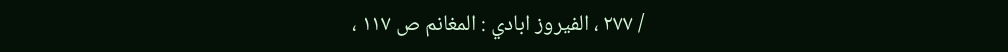/ ٢٧٧ ، الفيروز ابادي : المغانم ص ١١٧ ،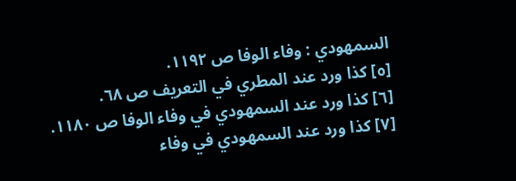السمهودي : وفاء الوفا ص ١١٩٢.
[٥] كذا ورد عند المطري في التعريف ص ٦٨.
[٦] كذا ورد عند السمهودي في وفاء الوفا ص ١١٨٠.
[٧] كذا ورد عند السمهودي في وفاء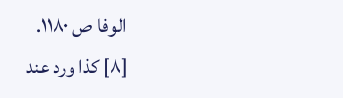الوفا ص ١١٨٠.
[٨] كذا ورد عند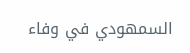السمهودي في وفاء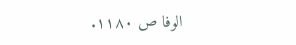الوفا ص ١١٨٠.